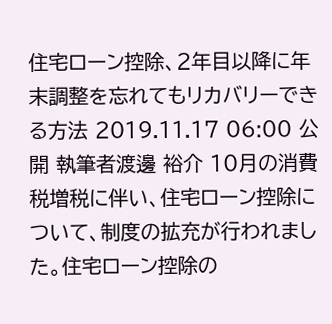住宅ローン控除、2年目以降に年末調整を忘れてもリカバリーできる方法 2019.11.17 06:00 公開 執筆者渡邊 裕介 10月の消費税増税に伴い、住宅ローン控除について、制度の拡充が行われました。住宅ローン控除の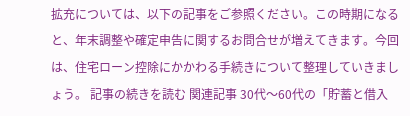拡充については、以下の記事をご参照ください。この時期になると、年末調整や確定申告に関するお問合せが増えてきます。今回は、住宅ローン控除にかかわる手続きについて整理していきましょう。 記事の続きを読む 関連記事 30代〜60代の「貯蓄と借入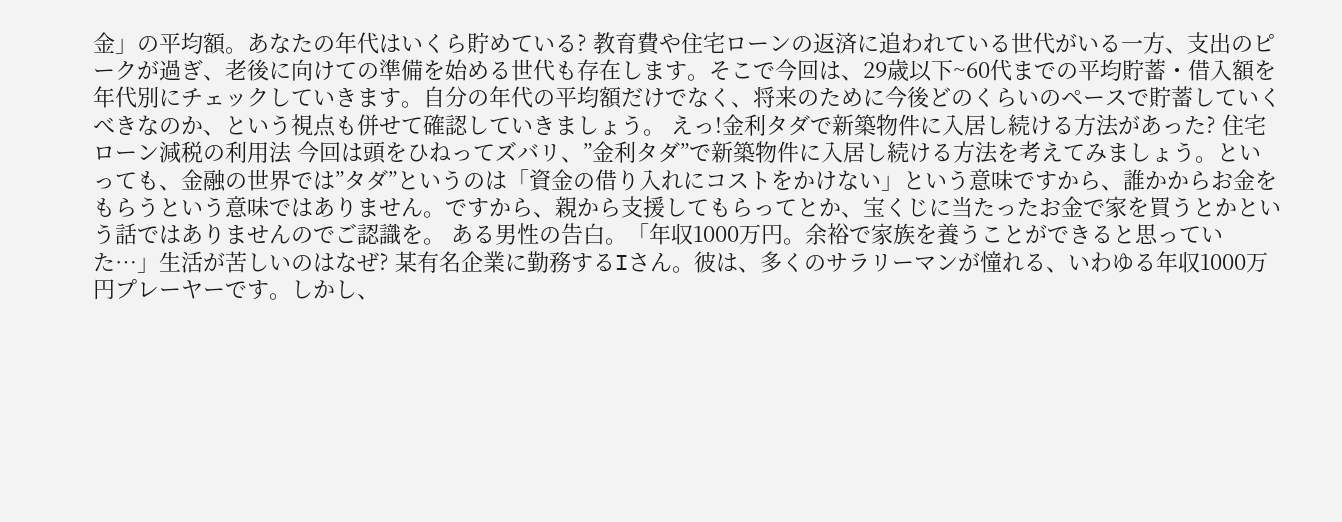金」の平均額。あなたの年代はいくら貯めている? 教育費や住宅ローンの返済に追われている世代がいる一方、支出のピークが過ぎ、老後に向けての準備を始める世代も存在します。そこで今回は、29歳以下~60代までの平均貯蓄・借入額を年代別にチェックしていきます。自分の年代の平均額だけでなく、将来のために今後どのくらいのペースで貯蓄していくべきなのか、という視点も併せて確認していきましょう。 えっ!金利タダで新築物件に入居し続ける方法があった? 住宅ローン減税の利用法 今回は頭をひねってズバリ、”金利タダ”で新築物件に入居し続ける方法を考えてみましょう。といっても、金融の世界では”タダ”というのは「資金の借り入れにコストをかけない」という意味ですから、誰かからお金をもらうという意味ではありません。ですから、親から支援してもらってとか、宝くじに当たったお金で家を買うとかという話ではありませんのでご認識を。 ある男性の告白。「年収1000万円。余裕で家族を養うことができると思っていた…」生活が苦しいのはなぜ? 某有名企業に勤務するIさん。彼は、多くのサラリーマンが憧れる、いわゆる年収1000万円プレーヤーです。しかし、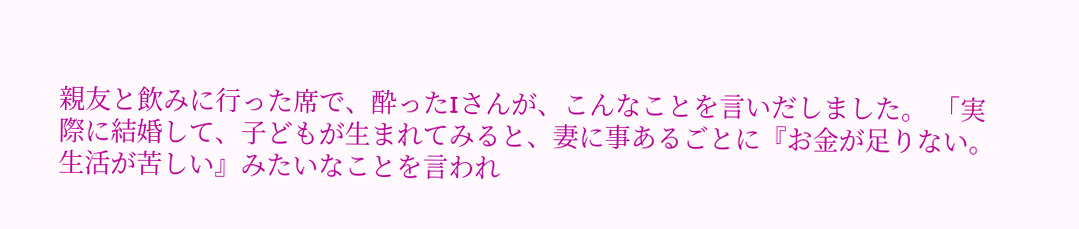親友と飲みに行った席で、酔ったIさんが、こんなことを言いだしました。 「実際に結婚して、子どもが生まれてみると、妻に事あるごとに『お金が足りない。生活が苦しい』みたいなことを言われ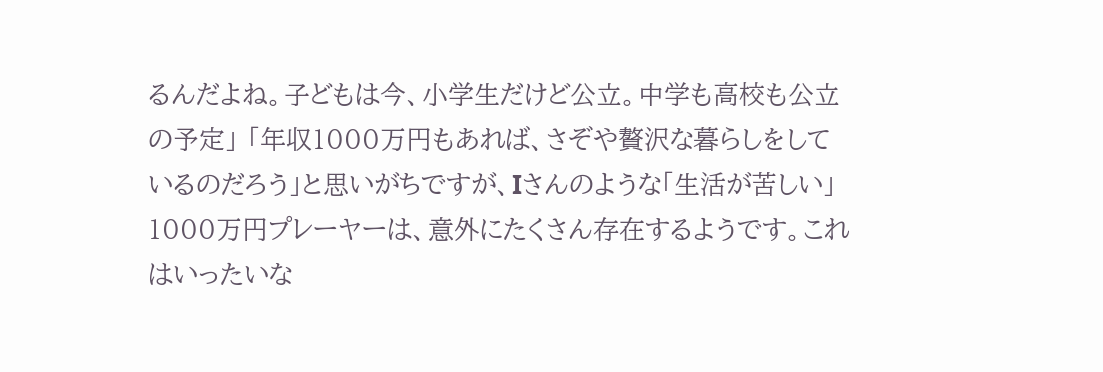るんだよね。子どもは今、小学生だけど公立。中学も高校も公立の予定」 「年収1000万円もあれば、さぞや贅沢な暮らしをしているのだろう」と思いがちですが、Iさんのような「生活が苦しい」1000万円プレーヤーは、意外にたくさん存在するようです。これはいったいな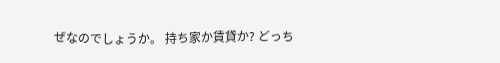ぜなのでしょうか。 持ち家か賃貸か? どっち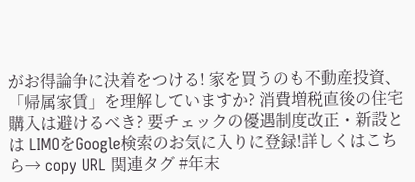がお得論争に決着をつける! 家を買うのも不動産投資、「帰属家賃」を理解していますか? 消費増税直後の住宅購入は避けるべき? 要チェックの優遇制度改正・新設とは LIMOをGoogle検索のお気に入りに登録!詳しくはこちら→ copy URL 関連タグ #年末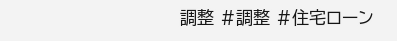調整 #調整 #住宅ローン